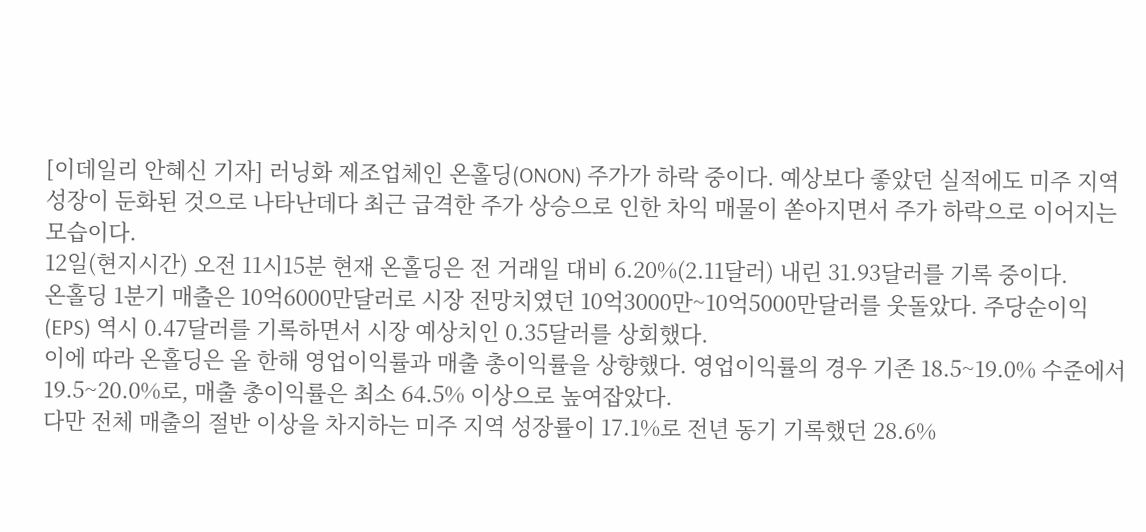[이데일리 안혜신 기자] 러닝화 제조업체인 온홀딩(ONON) 주가가 하락 중이다. 예상보다 좋았던 실적에도 미주 지역 성장이 둔화된 것으로 나타난데다 최근 급격한 주가 상승으로 인한 차익 매물이 쏟아지면서 주가 하락으로 이어지는 모습이다.
12일(현지시간) 오전 11시15분 현재 온홀딩은 전 거래일 대비 6.20%(2.11달러) 내린 31.93달러를 기록 중이다.
온홀딩 1분기 매출은 10억6000만달러로 시장 전망치였던 10억3000만~10억5000만달러를 웃돌았다. 주당순이익(EPS) 역시 0.47달러를 기록하면서 시장 예상치인 0.35달러를 상회했다.
이에 따라 온홀딩은 올 한해 영업이익률과 매출 총이익률을 상향했다. 영업이익률의 경우 기존 18.5~19.0% 수준에서 19.5~20.0%로, 매출 총이익률은 최소 64.5% 이상으로 높여잡았다.
다만 전체 매출의 절반 이상을 차지하는 미주 지역 성장률이 17.1%로 전년 동기 기록했던 28.6%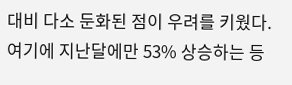대비 다소 둔화된 점이 우려를 키웠다.
여기에 지난달에만 53% 상승하는 등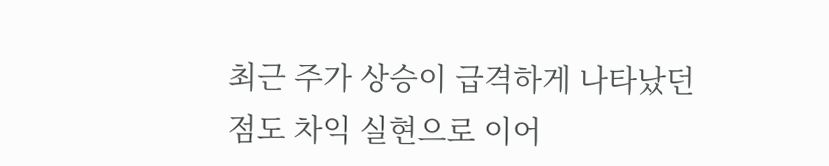최근 주가 상승이 급격하게 나타났던 점도 차익 실현으로 이어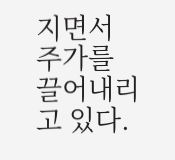지면서 주가를 끌어내리고 있다.